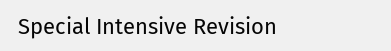Special Intensive Revision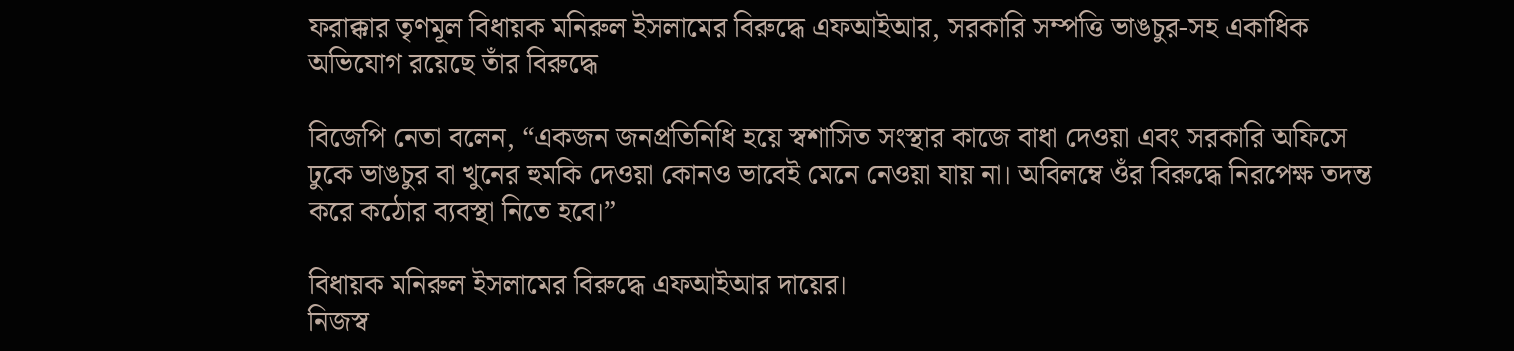ফরাক্কার তৃণমূল বিধায়ক মনিরুল ইসলামের বিরুদ্ধে এফআইআর, সরকারি সম্পত্তি ভাঙচুর-সহ একাধিক অভিযোগ রয়েছে তাঁর বিরুদ্ধে

বিজেপি নেতা বলেন, “একজন জনপ্রতিনিধি হয়ে স্বশাসিত সংস্থার কাজে বাধা দেওয়া এবং সরকারি অফিসে ঢুকে ভাঙচুর বা খুনের হুমকি দেওয়া কোনও ভাবেই মেনে নেওয়া যায় না। অবিলম্বে ওঁর বিরুদ্ধে নিরপেক্ষ তদন্ত করে কঠোর ব্যবস্থা নিতে হবে।”

বিধায়ক মনিরুল ইসলামের বিরুদ্ধে এফআইআর দায়ের।
নিজস্ব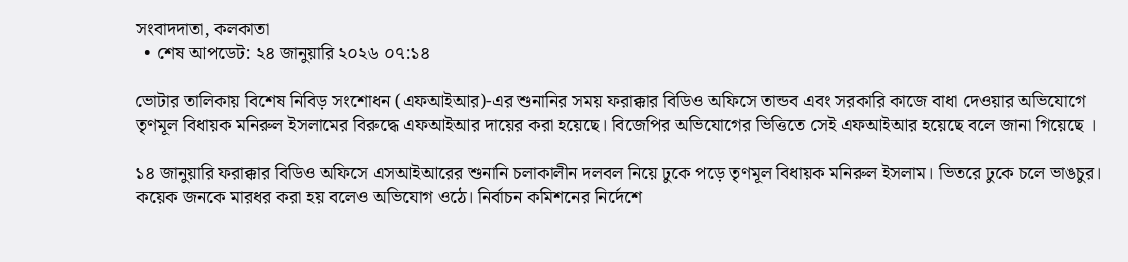সংবাদদাতা, কলকাতা
  • শেষ আপডেট: ২৪ জানুয়ারি ২০২৬ ০৭:১৪

ভোটার তালিকায় বিশেষ নিবিড় সংশোধন (এফআইআর)-এর শুনানির সময় ফরাক্কার বিডিও অফিসে তান্ডব এবং সরকারি কাজে বাধা দেওয়ার অভিযোগে তৃণমূল বিধায়ক মনিরুল ইসলামের বিরুদ্ধে এফআইআর দায়ের করা হয়েছে। বিজেপির অভিযোগের ভিত্তিতে সেই এফআইআর হয়েছে বলে জানা গিয়েছে ।

১৪ জানুয়ারি ফরাক্কার বিডিও অফিসে এসআইআরের শুনানি চলাকালীন দলবল নিয়ে ঢুকে পড়ে তৃণমূল বিধায়ক মনিরুল ইসলাম। ভিতরে ঢুকে চলে ভাঙচুর। কয়েক জনকে মারধর করা হয় বলেও অভিযোগ ওঠে। নির্বাচন কমিশনের নির্দেশে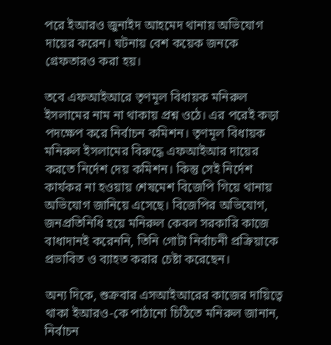পরে ইআরও জুনাইদ আহমেদ থানায় অভিযোগ দায়ের করেন। ঘটনায় বেশ কয়েক জনকে গ্রেফতারও করা হয়।

তবে এফআইআরে তৃণমূল বিধায়ক মনিরুল ইসলামের নাম না থাকায় প্রশ্ন ওঠে। এর পরেই কড়া পদক্ষেপ করে নির্বাচন কমিশন। তৃণমূল বিধায়ক মনিরুল ইসলামের বিরুদ্ধে এফআইআর দায়ের করতে নির্দেশ দেয় কমিশন। কিন্তু সেই নির্দেশ কার্যকর না হওয়ায় শেষমেশ বিজেপি গিয়ে থানায় অভিযোগ জানিয়ে এসেছে। বিজেপির অভিযোগ, জনপ্রতিনিধি হয়ে মনিরুল কেবল সরকারি কাজে বাধাদানই করেননি, তিনি গোটা নির্বাচনী প্রক্রিয়াকে প্রভাবিত ও ব্যাহত করার চেষ্টা করেছেন।

অন্য দিকে, শুক্রবার এসআইআরের কাজের দায়িত্বে থাকা ইআরও-কে পাঠানো চিঠিতে মনিরুল জানান, নির্বাচন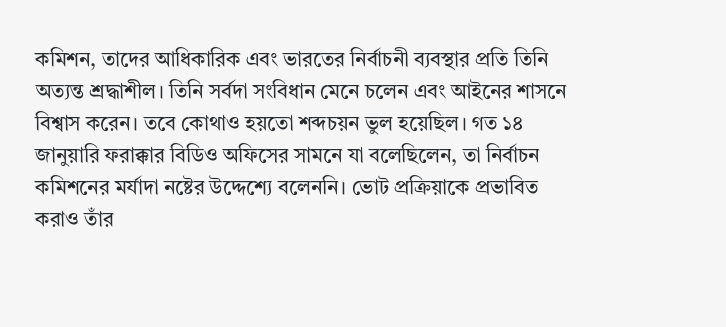কমিশন, তাদের আধিকারিক এবং ভারতের নির্বাচনী ব্যবস্থার প্রতি তিনি অত্যন্ত শ্রদ্ধাশীল। তিনি সর্বদা সংবিধান মেনে চলেন এবং আইনের শাসনে বিশ্বাস করেন। তবে কোথাও হয়তো শব্দচয়ন ভুল হয়েছিল। গত ১৪ জানুয়ারি ফরাক্কার বিডিও অফিসের সামনে যা বলেছিলেন, তা নির্বাচন কমিশনের মর্যাদা নষ্টের উদ্দেশ্যে বলেননি। ভোট প্রক্রিয়াকে প্রভাবিত করাও তাঁর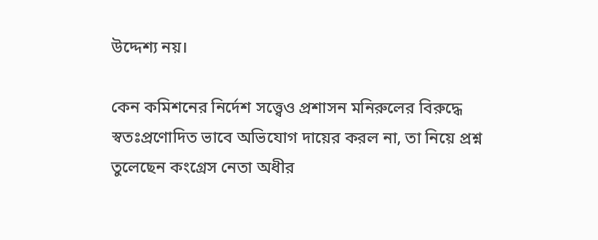উদ্দেশ্য নয়।

কেন কমিশনের নির্দেশ সত্ত্বেও প্রশাসন মনিরুলের বিরুদ্ধে স্বতঃপ্রণোদিত ভাবে অভিযোগ দায়ের করল না, তা নিয়ে প্রশ্ন তুলেছেন কংগ্রেস নেতা অধীর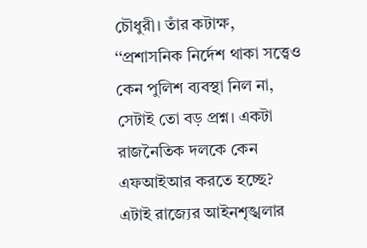চৌধুরী। তাঁর কটাক্ষ, ‘‘প্রশাসনিক নির্দেশ থাকা সত্ত্বেও কেন পুলিশ ব্যবস্থা নিল না, সেটাই তো বড় প্রশ্ন। একটা রাজনৈতিক দলকে কেন এফআইআর করতে হচ্ছে? এটাই রাজ্যের আইনশৃঙ্খলার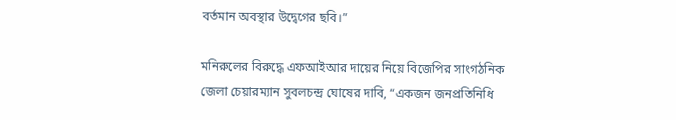বর্তমান অবস্থার উদ্বেগের ছবি।”

মনিরুলের বিরুদ্ধে এফআইআর দায়ের নিয়ে বিজেপির সাংগঠনিক জেলা চেয়ারম্যান সুবলচন্দ্র ঘোষের দাবি, “একজন জনপ্রতিনিধি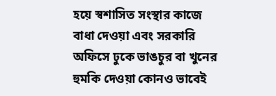হয়ে স্বশাসিত সংস্থার কাজে বাধা দেওয়া এবং সরকারি অফিসে ঢুকে ভাঙচুর বা খুনের হুমকি দেওয়া কোনও ভাবেই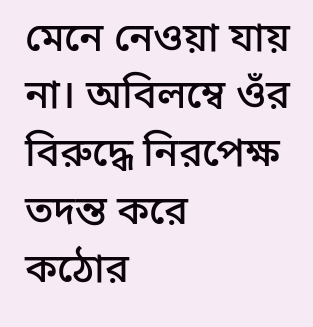মেনে নেওয়া যায় না। অবিলম্বে ওঁর বিরুদ্ধে নিরপেক্ষ তদন্ত করে কঠোর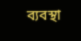ব্যবস্থা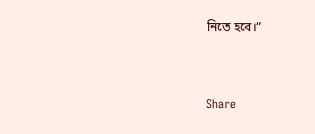নিতে হবে।”


Share